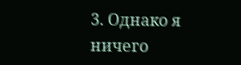3. Однако я ничего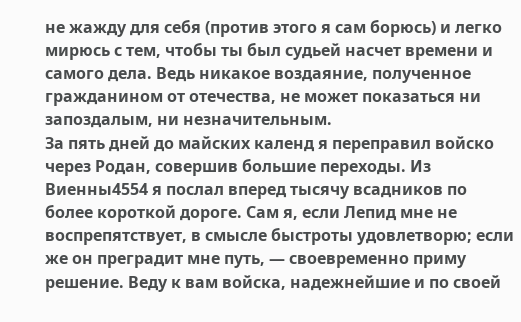не жажду для себя (против этого я сам борюсь) и легко мирюсь с тем, чтобы ты был судьей насчет времени и самого дела. Ведь никакое воздаяние, полученное гражданином от отечества, не может показаться ни запоздалым, ни незначительным.
За пять дней до майских календ я переправил войско через Родан, совершив большие переходы. Из Виенны4554 я послал вперед тысячу всадников по более короткой дороге. Сам я, если Лепид мне не воспрепятствует, в смысле быстроты удовлетворю; если же он преградит мне путь, — своевременно приму решение. Веду к вам войска, надежнейшие и по своей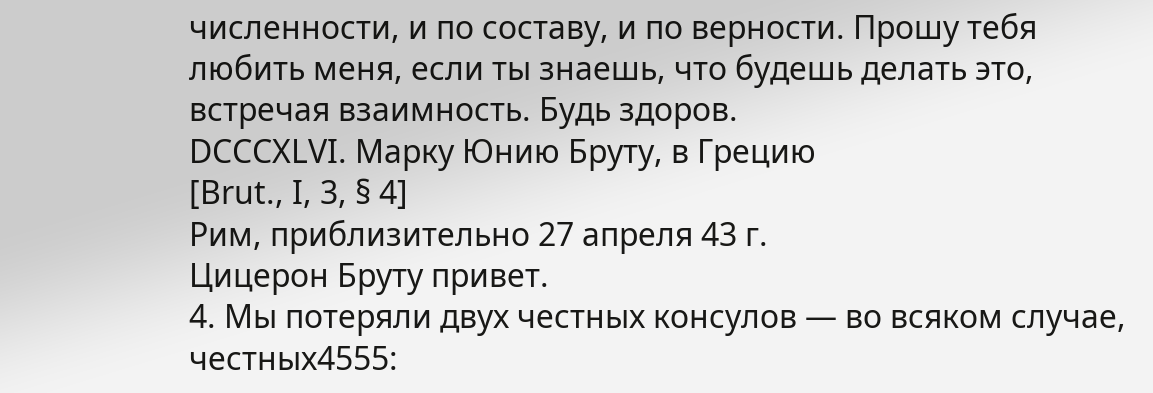численности, и по составу, и по верности. Прошу тебя любить меня, если ты знаешь, что будешь делать это, встречая взаимность. Будь здоров.
DCCCXLVI. Марку Юнию Бруту, в Грецию
[Brut., I, 3, § 4]
Рим, приблизительно 27 апреля 43 г.
Цицерон Бруту привет.
4. Мы потеряли двух честных консулов — во всяком случае, честных4555: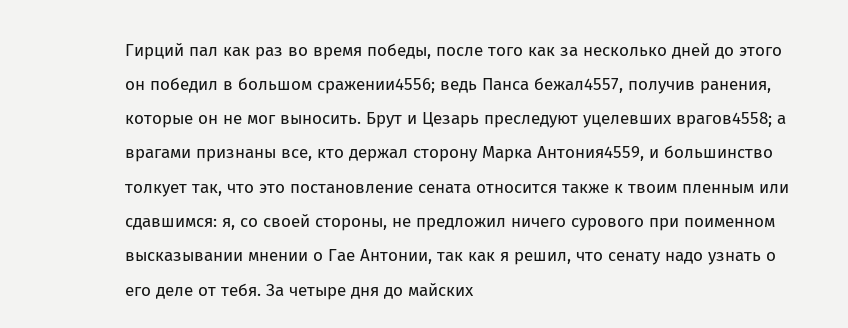Гирций пал как раз во время победы, после того как за несколько дней до этого он победил в большом сражении4556; ведь Панса бежал4557, получив ранения, которые он не мог выносить. Брут и Цезарь преследуют уцелевших врагов4558; а врагами признаны все, кто держал сторону Марка Антония4559, и большинство толкует так, что это постановление сената относится также к твоим пленным или сдавшимся: я, со своей стороны, не предложил ничего сурового при поименном высказывании мнении о Гае Антонии, так как я решил, что сенату надо узнать о его деле от тебя. За четыре дня до майских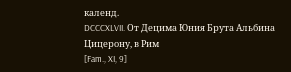календ.
DCCCXLVII. От Децима Юния Брута Альбина Цицерону, в Рим
[Fam., XI, 9]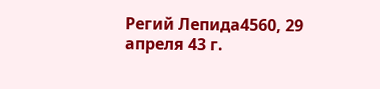Регий Лепида4560, 29 апреля 43 г.